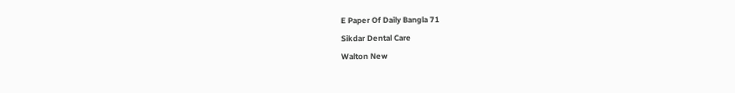E Paper Of Daily Bangla 71
Sikdar Dental Care
Walton New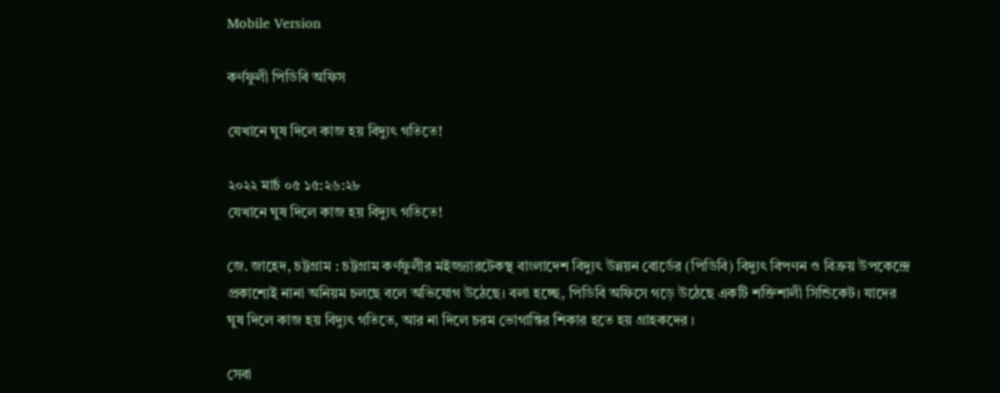Mobile Version

কর্ণফুলী পিডিবি অফিস

যেখানে ঘুষ দিলে কাজ হয় বিদ্যুৎ গতিতে!

২০২২ মার্চ ০৫ ১৫:২৬:২৮
যেখানে ঘুষ দিলে কাজ হয় বিদ্যুৎ গতিতে!

জে. জাহেদ, চট্টগ্রাম : চট্টগ্রাম কর্ণফুলীর মইজ্জ্যারটেকস্থ বাংলাদেশ বিদ্যুৎ উন্নয়ন বোর্ডের (পিডিবি) বিদ্যুৎ বিপণন ও বিক্রয় উপকেন্দ্রে প্রকাশ্যেই নানা অনিয়ম চলছে বলে অভিযোগ উঠেছে। বলা হচ্ছে, পিডিবি অফিসে গড়ে উঠেছে একটি শক্তিশালী সিন্ডিকেট। যাদের ঘুষ দিলে কাজ হয় বিদ্যুৎ গতিতে, আর না দিলে চরম ভোগান্তির শিকার হতে হয় গ্রাহকদের ।

সেবা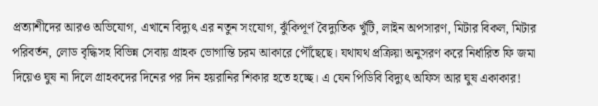প্রত্যাশীদের আরও অভিযোগ, এখানে বিদ্যুৎ এর নতুন সংযোগ, ঝুঁকিপূর্ণ বৈদ্যুতিক খুঁটি, লাইন অপসারণ, মিটার বিকল, মিটার পরিবর্তন, লোড বৃদ্ধিসহ বিভিন্ন সেবায় গ্রাহক ভোগান্তি চরম আকারে পৌঁছেছে। যথাযথ প্রক্রিয়া অনুসরণ করে নির্ধারিত ফি জমা দিয়েও ঘুষ না দিলে গ্রাহকদের দিনের পর দিন হয়রানির শিকার হতে হচ্ছে। এ যেন পিডিবি বিদ্যুৎ অফিস আর ঘুষ একাকার!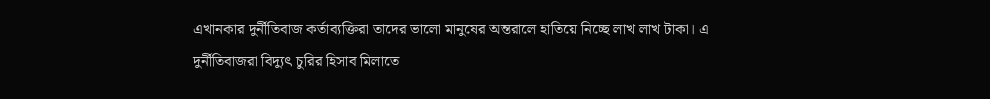এখানকার দুর্নীতিবাজ কর্তাব্যক্তিরা তাদের ভালো মানুষের অন্তরালে হাতিয়ে নিচ্ছে লাখ লাখ টাকা। এ দুর্নীতিবাজরা বিদ্যুৎ চুরির হিসাব মিলাতে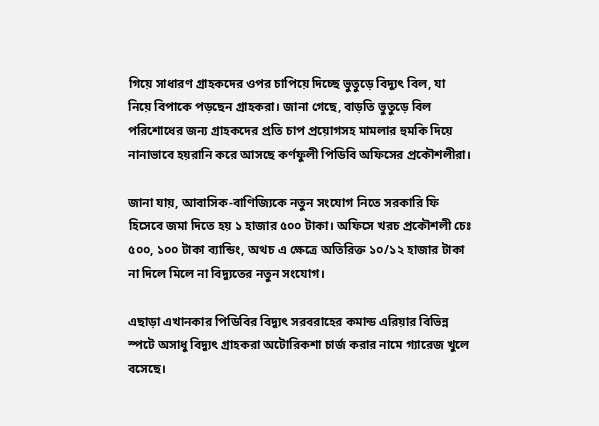গিয়ে সাধারণ গ্রাহকদের ওপর চাপিয়ে দিচ্ছে ভুতুড়ে বিদ্যুৎ বিল, যা নিয়ে বিপাকে পড়ছেন গ্রাহকরা। জানা গেছে, বাড়তি ভুতুড়ে বিল পরিশোধের জন্য গ্রাহকদের প্রতি চাপ প্রয়োগসহ মামলার হুমকি দিয়ে নানাভাবে হয়রানি করে আসছে কর্ণফুলী পিডিবি অফিসের প্রকৌশলীরা।

জানা যায়, আবাসিক-বাণিজ্যিকে নতুন সংযোগ নিতে সরকারি ফি হিসেবে জমা দিতে হয় ১ হাজার ৫০০ টাকা। অফিসে খরচ প্রকৌশলী চেঃ ৫০০, ১০০ টাকা ব্যান্ডিং, অথচ এ ক্ষেত্রে অতিরিক্ত ১০/১২ হাজার টাকা না দিলে মিলে না বিদ্যুতের নতুন সংযোগ।

এছাড়া এখানকার পিডিবির বিদ্যুৎ সরবরাহের কমান্ড এরিয়ার বিভিন্ন স্পটে অসাধু বিদ্যুৎ গ্রাহকরা অটোরিকশা চার্জ করার নামে গ্যারেজ খুলে বসেছে।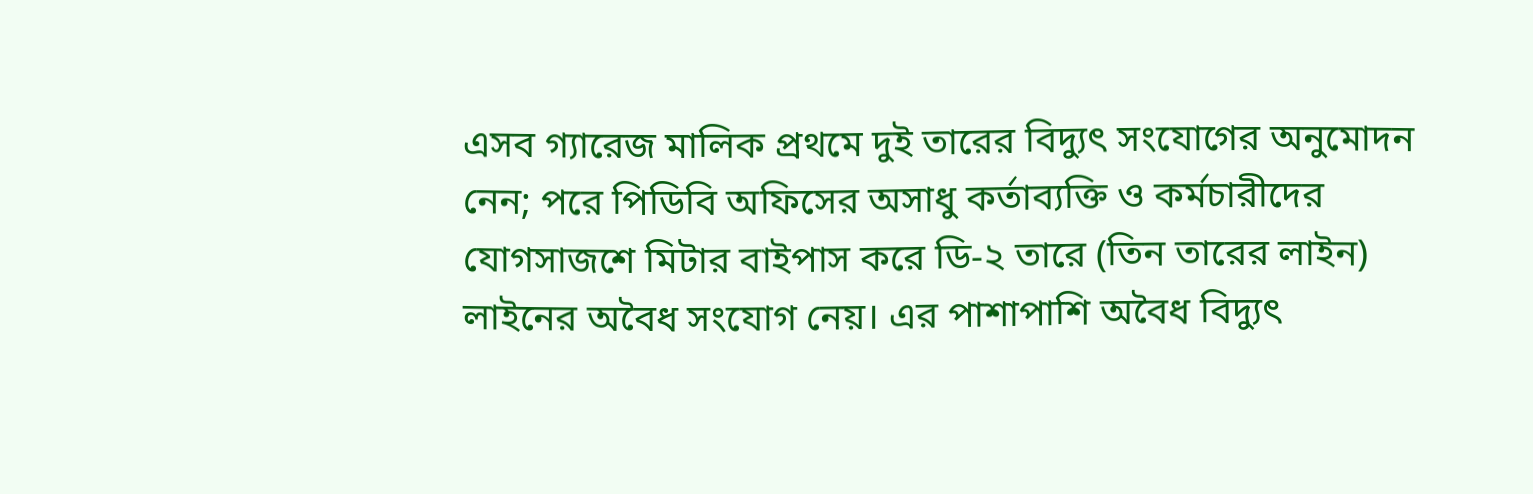এসব গ্যারেজ মালিক প্রথমে দুই তারের বিদ্যুৎ সংযোগের অনুমোদন নেন; পরে পিডিবি অফিসের অসাধু কর্তাব্যক্তি ও কর্মচারীদের যোগসাজশে মিটার বাইপাস করে ডি-২ তারে (তিন তারের লাইন) লাইনের অবৈধ সংযোগ নেয়। এর পাশাপাশি অবৈধ বিদ্যুৎ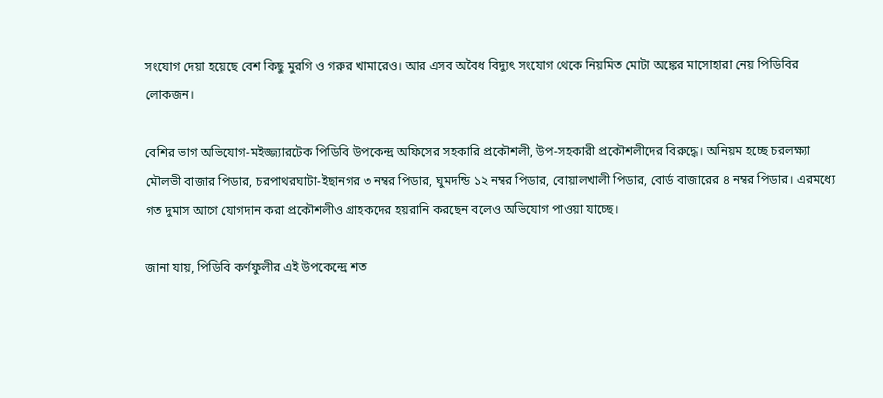সংযোগ দেয়া হয়েছে বেশ কিছু মুরগি ও গরুর খামারেও। আর এসব অবৈধ বিদ্যুৎ সংযোগ থেকে নিয়মিত মোটা অঙ্কের মাসোহারা নেয় পিডিবির লোকজন।

বেশির ভাগ অভিযোগ-মইজ্জ্যারটেক পিডিবি উপকেন্দ্র অফিসের সহকারি প্রকৌশলী, উপ-সহকারী প্রকৌশলীদের বিরুদ্ধে। অনিয়ম হচ্ছে চরলক্ষ্যা মৌলভী বাজার পিডার, চরপাথরঘাটা-ইছানগর ৩ নম্বর পিডার, ঘুমদন্ডি ১২ নম্বর পিডার, বোয়ালখালী পিডার, বোর্ড বাজারের ৪ নম্বর পিডার। এরমধ্যে গত দুমাস আগে যোগদান করা প্রকৌশলীও গ্রাহকদের হয়রানি করছেন বলেও অভিযোগ পাওয়া যাচ্ছে।

জানা যায়, পিডিবি কর্ণফুলীর এই উপকেন্দ্রে শত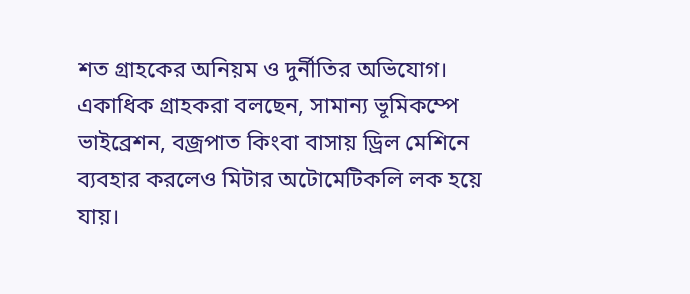শত গ্রাহকের অনিয়ম ও দুর্নীতির অভিযোগ। একাধিক গ্রাহকরা বলছেন, সামান্য ভূমিকম্পে ভাইব্রেশন, বজ্রপাত কিংবা বাসায় ড্রিল মেশিনে ব্যবহার করলেও মিটার অটোমেটিকলি লক হয়ে যায়।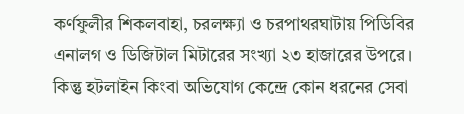কর্ণফুলীর শিকলবাহা, চরলক্ষ্যা ও চরপাথরঘাটায় পিডিবির এনালগ ও ডিজিটাল মিটারের সংখ্যা ২৩ হাজারের উপরে। কিন্তু হটলাইন কিংবা অভিযোগ কেন্দ্রে কোন ধরনের সেবা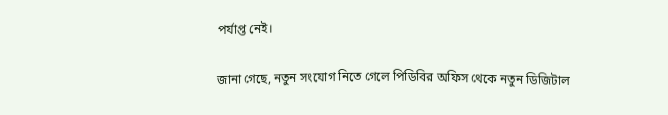পর্যাপ্ত নেই।

জানা গেছে, নতুন সংযোগ নিতে গেলে পিডিবির অফিস থেকে নতুন ডিজিটাল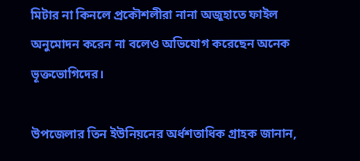মিটার না কিনলে প্রকৌশলীরা নানা অজুহাতে ফাইল অনুমোদন করেন না বলেও অভিযোগ করেছেন অনেক ভূক্তভোগিদের।

উপজেলার তিন ইউনিয়নের অর্ধশতাধিক গ্রাহক জানান,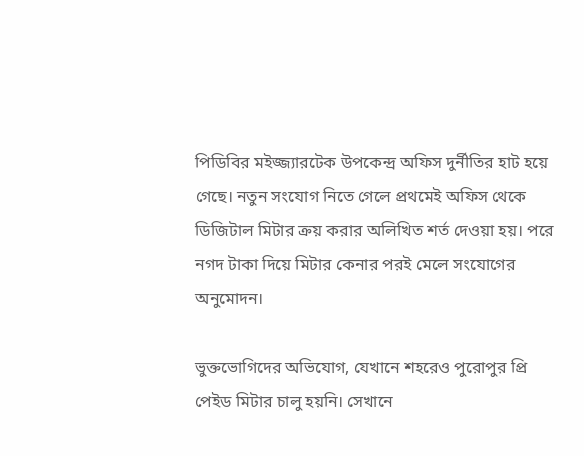পিডিবির মইজ্জ্যারটেক উপকেন্দ্র অফিস দুর্নীতির হাট হয়ে গেছে। নতুন সংযোগ নিতে গেলে প্রথমেই অফিস থেকে ডিজিটাল মিটার ক্রয় করার অলিখিত শর্ত দেওয়া হয়। পরে নগদ টাকা দিয়ে মিটার কেনার পরই মেলে সংযোগের অনুমোদন।

ভুক্তভোগিদের অভিযোগ, যেখানে শহরেও পুরোপুর প্রি পেইড মিটার চালু হয়নি। সেখানে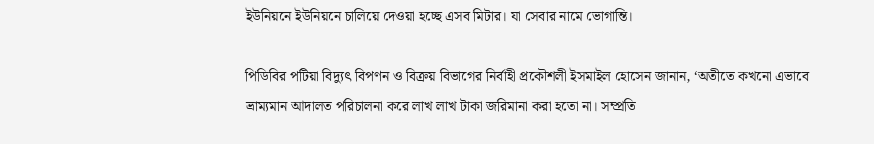ইউনিয়নে ইউনিয়নে চালিয়ে দেওয়া হচ্ছে এসব মিটার। যা সেবার নামে ভোগান্তি।

পিডিবির পটিয়া বিদ্যুৎ বিপণন ও বিক্রয় বিভাগের নির্বাহী প্রকৌশলী ইসমাইল হোসেন জানান, ‘অতীতে কখনো এভাবে ভ্রাম্যমান আদালত পরিচালনা করে লাখ লাখ টাকা জরিমানা করা হতো না। সম্প্রতি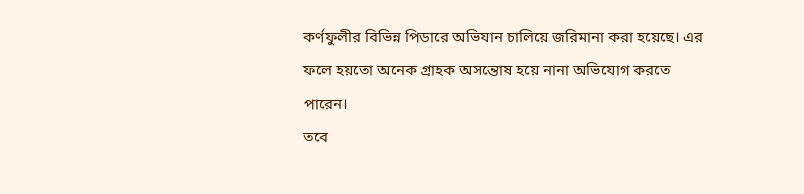কর্ণফুলীর বিভিন্ন পিডারে অভিযান চালিয়ে জরিমানা করা হয়েছে। এর ফলে হয়তো অনেক গ্রাহক অসন্তোষ হয়ে নানা অভিযোগ করতে পারেন।
তবে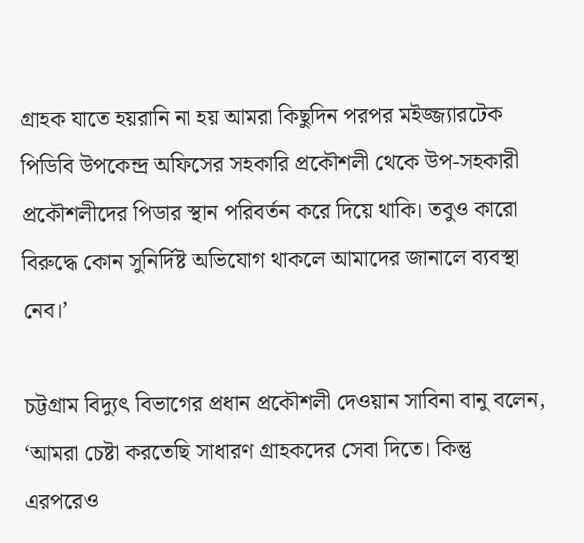গ্রাহক যাতে হয়রানি না হয় আমরা কিছুদিন পরপর মইজ্জ্যারটেক পিডিবি উপকেন্দ্র অফিসের সহকারি প্রকৌশলী থেকে উপ-সহকারী প্রকৌশলীদের পিডার স্থান পরিবর্তন করে দিয়ে থাকি। তবুও কারো বিরুদ্ধে কোন সুনির্দিষ্ট অভিযোগ থাকলে আমাদের জানালে ব্যবস্থা নেব।’

চট্টগ্রাম বিদ্যুৎ বিভাগের প্রধান প্রকৌশলী দেওয়ান সাবিনা বানু বলেন, ‘আমরা চেষ্টা করতেছি সাধারণ গ্রাহকদের সেবা দিতে। কিন্তু এরপরেও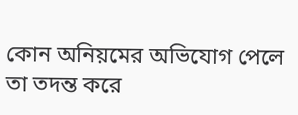কোন অনিয়মের অভিযোগ পেলে তা তদন্ত করে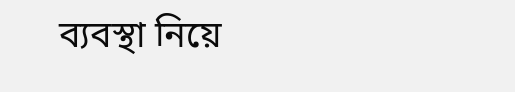ব্যবস্থা নিয়ে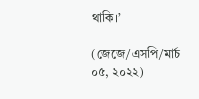থাকি।’

(জেজে/এসপি/মার্চ ০৫, ২০২২)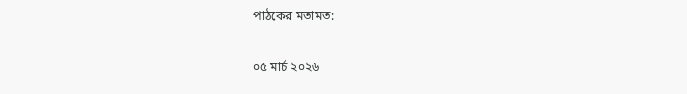পাঠকের মতামত:

০৫ মার্চ ২০২৬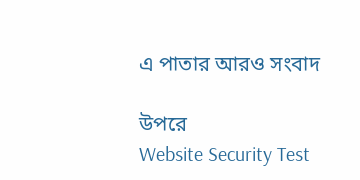এ পাতার আরও সংবাদ

উপরে
Website Security Test